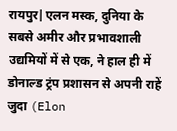रायपुर|एलन मस्क, दुनिया के सबसे अमीर और प्रभावशाली उद्यमियों में से एक, ने हाल ही में डोनाल्ड ट्रंप प्रशासन से अपनी राहें जुदा (Elon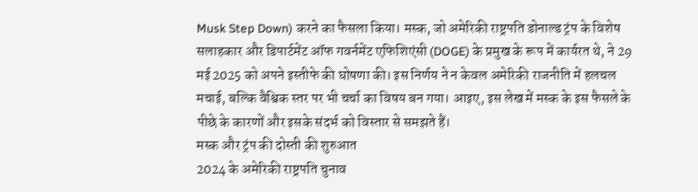Musk Step Down) करने का फैसला किया। मस्क, जो अमेरिकी राष्ट्रपति डोनाल्ड ट्रंप के विशेष सलाहकार और डिपार्टमेंट ऑफ गवर्नमेंट एफिशिएंसी (DOGE) के प्रमुख के रूप में कार्यरत थे, ने 29 मई 2025 को अपने इस्तीफे की घोषणा की। इस निर्णय ने न केवल अमेरिकी राजनीति में हलचल मचाई, बल्कि वैश्विक स्तर पर भी चर्चा का विषय बन गया। आइए, इस लेख में मस्क के इस फैसले के पीछे के कारणों और इसके संदर्भ को विस्तार से समझते हैं।
मस्क और ट्रंप की दोस्ती की शुरुआत
2024 के अमेरिकी राष्ट्रपति चुनाव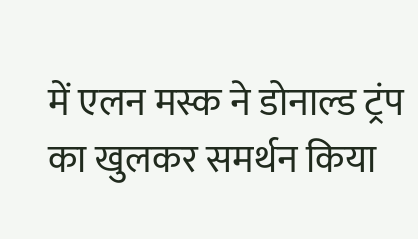में एलन मस्क ने डोनाल्ड ट्रंप का खुलकर समर्थन किया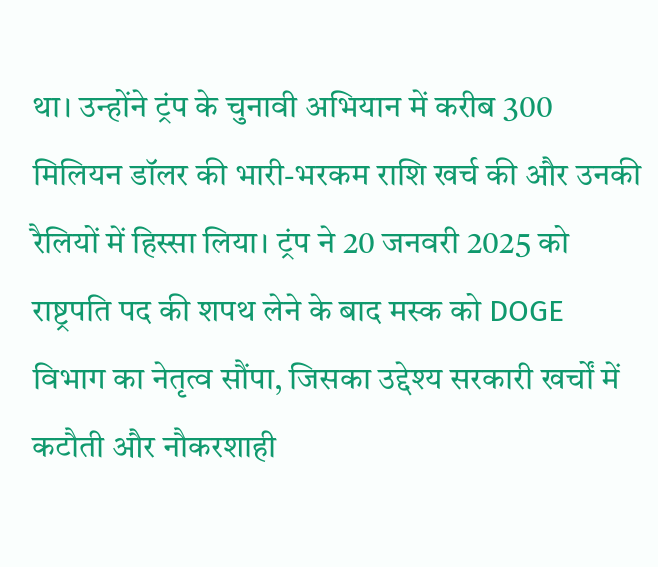था। उन्होंने ट्रंप के चुनावी अभियान में करीब 300 मिलियन डॉलर की भारी-भरकम राशि खर्च की और उनकी रैलियों में हिस्सा लिया। ट्रंप ने 20 जनवरी 2025 को राष्ट्रपति पद की शपथ लेने के बाद मस्क को DOGE विभाग का नेतृत्व सौंपा, जिसका उद्देश्य सरकारी खर्चों में कटौती और नौकरशाही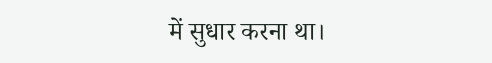में सुधार करना था।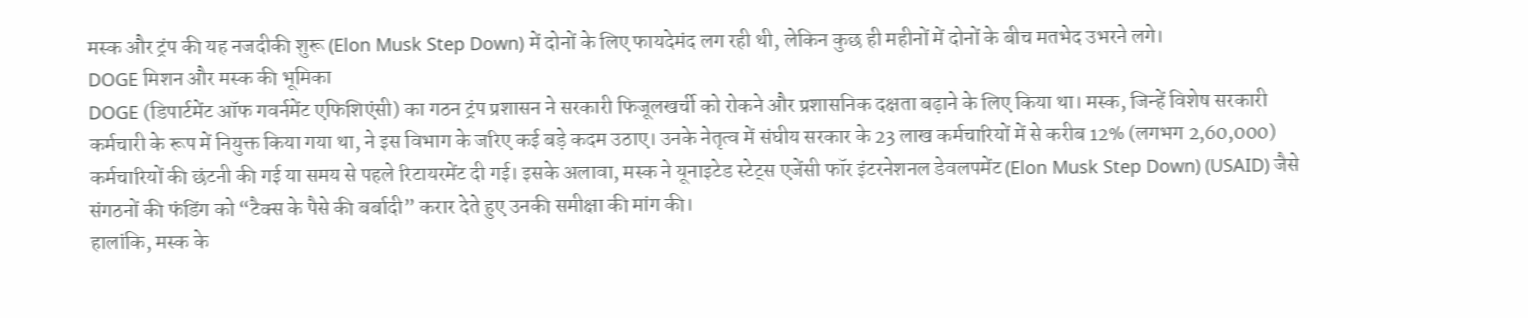मस्क और ट्रंप की यह नजदीकी शुरू (Elon Musk Step Down) में दोनों के लिए फायदेमंद लग रही थी, लेकिन कुछ ही महीनों में दोनों के बीच मतभेद उभरने लगे।
DOGE मिशन और मस्क की भूमिका
DOGE (डिपार्टमेंट ऑफ गवर्नमेंट एफिशिएंसी) का गठन ट्रंप प्रशासन ने सरकारी फिजूलखर्ची को रोकने और प्रशासनिक दक्षता बढ़ाने के लिए किया था। मस्क, जिन्हें विशेष सरकारी कर्मचारी के रूप में नियुक्त किया गया था, ने इस विभाग के जरिए कई बड़े कदम उठाए। उनके नेतृत्व में संघीय सरकार के 23 लाख कर्मचारियों में से करीब 12% (लगभग 2,60,000) कर्मचारियों की छंटनी की गई या समय से पहले रिटायरमेंट दी गई। इसके अलावा, मस्क ने यूनाइटेड स्टेट्स एजेंसी फॉर इंटरनेशनल डेवलपमेंट (Elon Musk Step Down) (USAID) जैसे संगठनों की फंडिंग को “टैक्स के पैसे की बर्बादी” करार देते हुए उनकी समीक्षा की मांग की।
हालांकि, मस्क के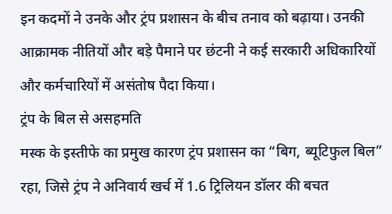इन कदमों ने उनके और ट्रंप प्रशासन के बीच तनाव को बढ़ाया। उनकी आक्रामक नीतियों और बड़े पैमाने पर छंटनी ने कई सरकारी अधिकारियों और कर्मचारियों में असंतोष पैदा किया।
ट्रंप के बिल से असहमति
मस्क के इस्तीफे का प्रमुख कारण ट्रंप प्रशासन का “बिग, ब्यूटिफुल बिल” रहा, जिसे ट्रंप ने अनिवार्य खर्च में 1.6 ट्रिलियन डॉलर की बचत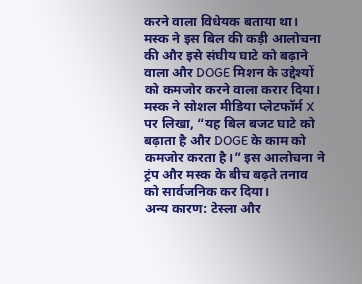करने वाला विधेयक बताया था। मस्क ने इस बिल की कड़ी आलोचना की और इसे संघीय घाटे को बढ़ाने वाला और DOGE मिशन के उद्देश्यों को कमजोर करने वाला करार दिया। मस्क ने सोशल मीडिया प्लेटफॉर्म X पर लिखा, “यह बिल बजट घाटे को बढ़ाता है और DOGE के काम को कमजोर करता है।” इस आलोचना ने ट्रंप और मस्क के बीच बढ़ते तनाव को सार्वजनिक कर दिया।
अन्य कारण: टेस्ला और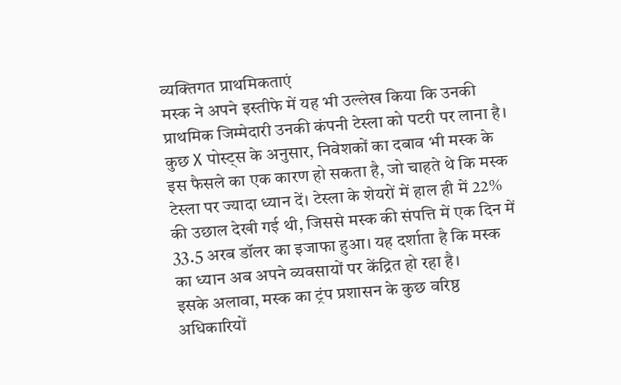व्यक्तिगत प्राथमिकताएं
मस्क ने अपने इस्तीफे में यह भी उल्लेख किया कि उनकी प्राथमिक जिम्मेदारी उनकी कंपनी टेस्ला को पटरी पर लाना है। कुछ X पोस्ट्स के अनुसार, निवेशकों का दबाव भी मस्क के इस फैसले का एक कारण हो सकता है, जो चाहते थे कि मस्क टेस्ला पर ज्यादा ध्यान दें। टेस्ला के शेयरों में हाल ही में 22% की उछाल देखी गई थी, जिससे मस्क की संपत्ति में एक दिन में 33.5 अरब डॉलर का इजाफा हुआ। यह दर्शाता है कि मस्क का ध्यान अब अपने व्यवसायों पर केंद्रित हो रहा है।
इसके अलावा, मस्क का ट्रंप प्रशासन के कुछ वरिष्ठ अधिकारियों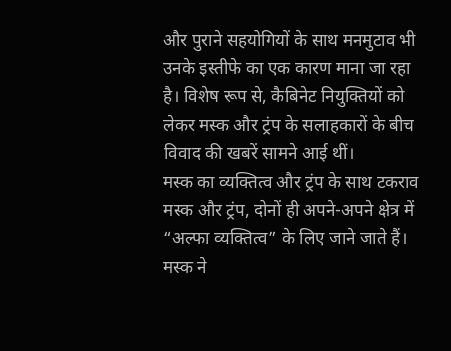और पुराने सहयोगियों के साथ मनमुटाव भी उनके इस्तीफे का एक कारण माना जा रहा है। विशेष रूप से, कैबिनेट नियुक्तियों को लेकर मस्क और ट्रंप के सलाहकारों के बीच विवाद की खबरें सामने आई थीं।
मस्क का व्यक्तित्व और ट्रंप के साथ टकराव
मस्क और ट्रंप, दोनों ही अपने-अपने क्षेत्र में “अल्फा व्यक्तित्व” के लिए जाने जाते हैं। मस्क ने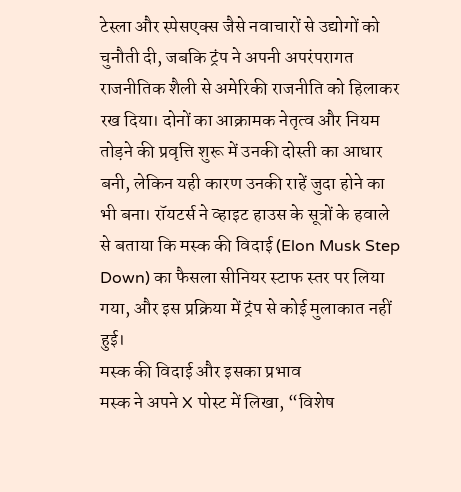टेस्ला और स्पेसएक्स जैसे नवाचारों से उद्योगों को चुनौती दी, जबकि ट्रंप ने अपनी अपरंपरागत राजनीतिक शैली से अमेरिकी राजनीति को हिलाकर रख दिया। दोनों का आक्रामक नेतृत्व और नियम तोड़ने की प्रवृत्ति शुरू में उनकी दोस्ती का आधार बनी, लेकिन यही कारण उनकी राहें जुदा होने का भी बना। रॉयटर्स ने व्हाइट हाउस के सूत्रों के हवाले से बताया कि मस्क की विदाई (Elon Musk Step Down) का फैसला सीनियर स्टाफ स्तर पर लिया गया, और इस प्रक्रिया में ट्रंप से कोई मुलाकात नहीं हुई।
मस्क की विदाई और इसका प्रभाव
मस्क ने अपने X पोस्ट में लिखा, “विशेष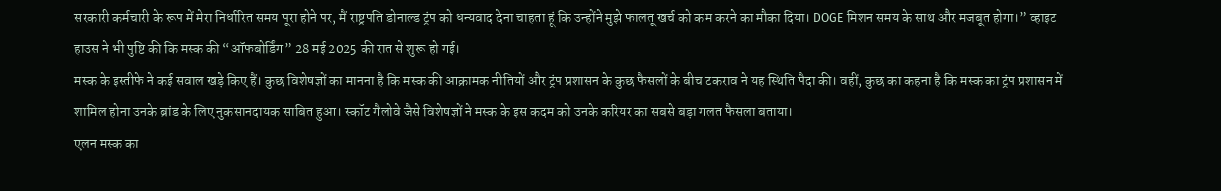सरकारी कर्मचारी के रूप में मेरा निर्धारित समय पूरा होने पर, मैं राष्ट्रपति डोनाल्ड ट्रंप को धन्यवाद देना चाहता हूं कि उन्होंने मुझे फालतू खर्च को कम करने का मौका दिया। DOGE मिशन समय के साथ और मजबूत होगा।” व्हाइट हाउस ने भी पुष्टि की कि मस्क की “ऑफबोर्डिंग” 28 मई 2025 की रात से शुरू हो गई।
मस्क के इस्तीफे ने कई सवाल खड़े किए हैं। कुछ विशेषज्ञों का मानना है कि मस्क की आक्रामक नीतियों और ट्रंप प्रशासन के कुछ फैसलों के बीच टकराव ने यह स्थिति पैदा की। वहीं, कुछ का कहना है कि मस्क का ट्रंप प्रशासन में शामिल होना उनके ब्रांड के लिए नुकसानदायक साबित हुआ। स्कॉट गैलोवे जैसे विशेषज्ञों ने मस्क के इस कदम को उनके करियर का सबसे बड़ा गलत फैसला बताया।
एलन मस्क का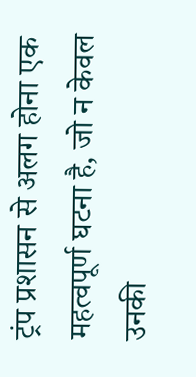ट्रंप प्रशासन से अलग होना एक महत्वपूर्ण घटना है, जो न केवल उनकी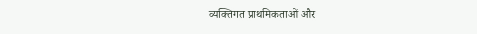व्यक्तिगत प्राथमिकताओं और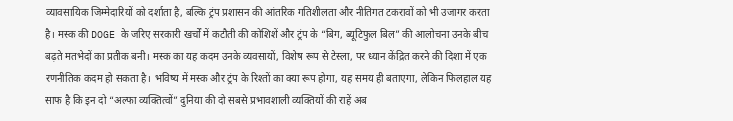व्यावसायिक जिम्मेदारियों को दर्शाता है, बल्कि ट्रंप प्रशासन की आंतरिक गतिशीलता और नीतिगत टकरावों को भी उजागर करता है। मस्क की DOGE के जरिए सरकारी खर्चों में कटौती की कोशिशें और ट्रंप के “बिग, ब्यूटिफुल बिल” की आलोचना उनके बीच बढ़ते मतभेदों का प्रतीक बनी। मस्क का यह कदम उनके व्यवसायों, विशेष रूप से टेस्ला, पर ध्यान केंद्रित करने की दिशा में एक रणनीतिक कदम हो सकता है। भविष्य में मस्क और ट्रंप के रिश्तों का क्या रूप होगा, यह समय ही बताएगा, लेकिन फिलहाल यह साफ है कि इन दो “अल्फा व्यक्तित्वों” दुनिया की दो सबसे प्रभावशाली व्यक्तियों की राहें अब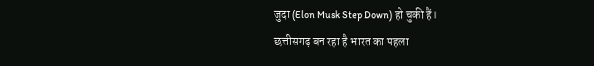जुदा (Elon Musk Step Down) हो चुकी हैं।
छत्तीसगढ़ बन रहा है भारत का पहला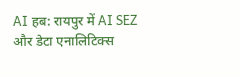AI हब: रायपुर में AI SEZ और डेटा एनालिटिक्स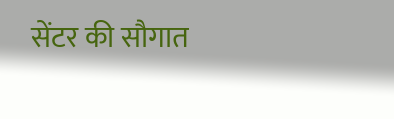सेंटर की सौगात